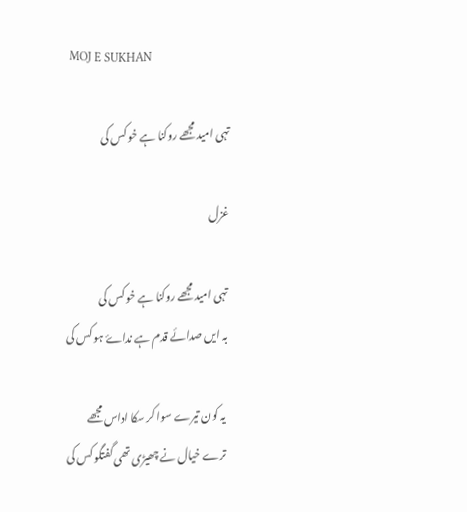MOJ E SUKHAN

تہی امید مجھے روکنا ہے خو کس کی

غزل

تہی امید مجھے روکنا ہے خو کس کی
بہ ایں صدائے قدم ہے نداۓ ہو کس کی

یہ کون تیرے سوا کر سکا اداس مجھے
ترے خیال نے چھیڑی تھی گفتگو کس کی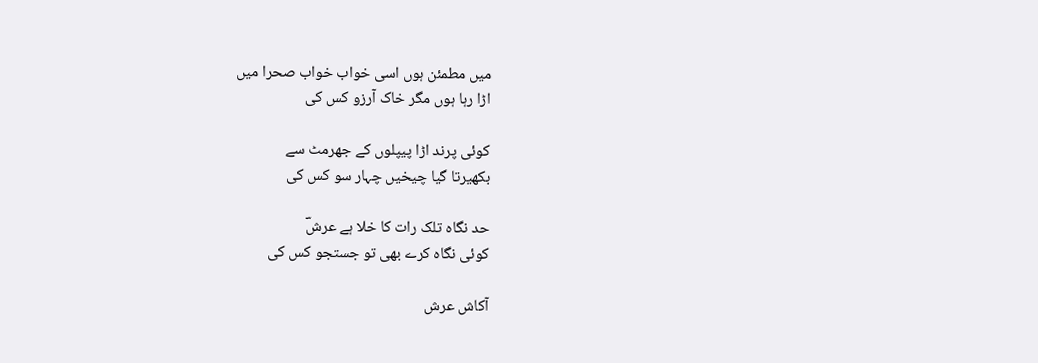میں مطمئن ہوں اسی خواب خواب صحرا میں
اڑا رہا ہوں مگر خاک آرزو کس کی

کوئی پرند اڑا پیپلوں کے جھرمٹ سے
بکھیرتا گیا چیخیں چہار سو کس کی

حد نگاہ تلک رات کا خلا ہے عرشؔ
کوئی نگاہ کرے بھی تو جستجو کس کی

آکاش عرش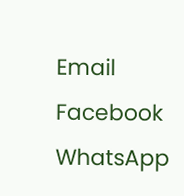Email
Facebook
WhatsApp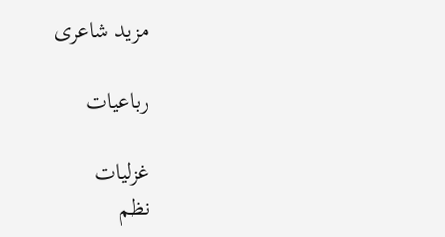مزید شاعری

رباعیات

غزلیات
نظم